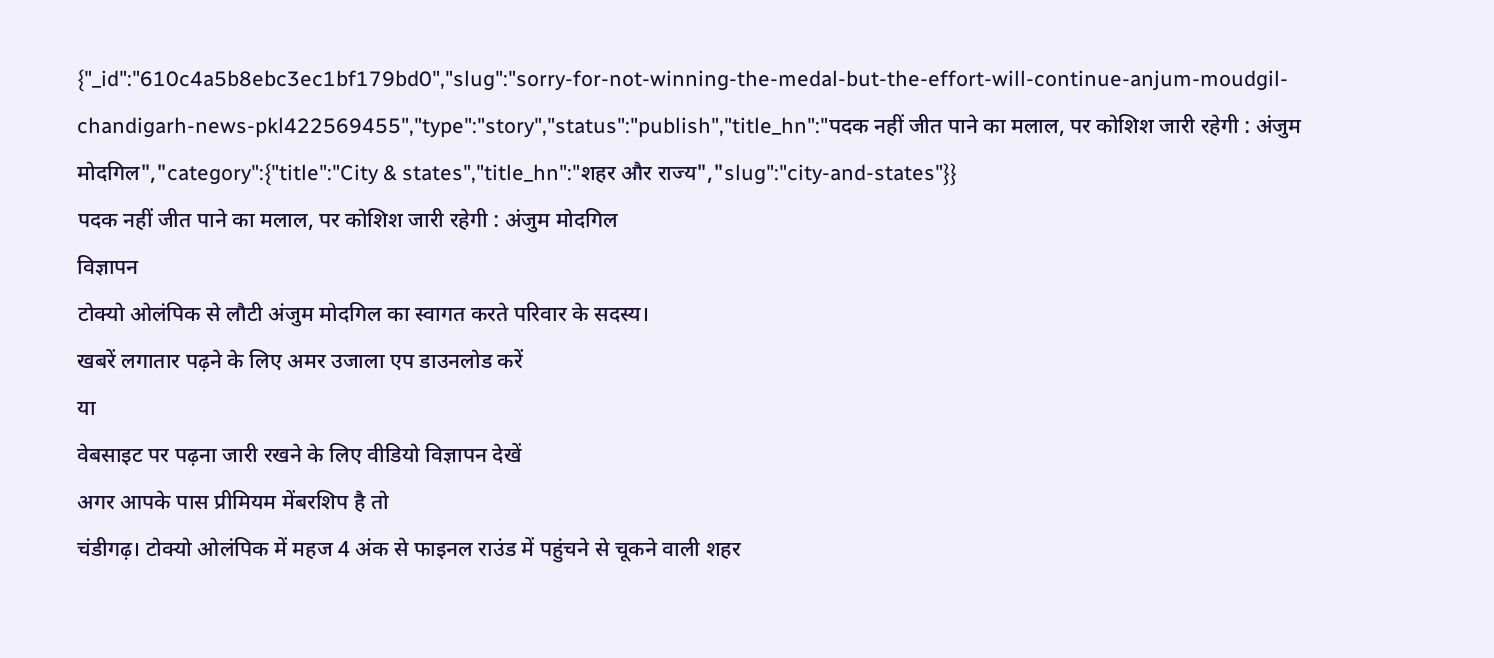{"_id":"610c4a5b8ebc3ec1bf179bd0","slug":"sorry-for-not-winning-the-medal-but-the-effort-will-continue-anjum-moudgil-chandigarh-news-pkl422569455","type":"story","status":"publish","title_hn":"पदक नहीं जीत पाने का मलाल, पर कोशिश जारी रहेगी : अंजुम मोदगिल","category":{"title":"City & states","title_hn":"शहर और राज्य","slug":"city-and-states"}}
पदक नहीं जीत पाने का मलाल, पर कोशिश जारी रहेगी : अंजुम मोदगिल
विज्ञापन
टोक्यो ओलंपिक से लौटी अंजुम मोदगिल का स्वागत करते परिवार के सदस्य।
खबरें लगातार पढ़ने के लिए अमर उजाला एप डाउनलोड करें
या
वेबसाइट पर पढ़ना जारी रखने के लिए वीडियो विज्ञापन देखें
अगर आपके पास प्रीमियम मेंबरशिप है तो
चंडीगढ़। टोक्यो ओलंपिक में महज 4 अंक से फाइनल राउंड में पहुंचने से चूकने वाली शहर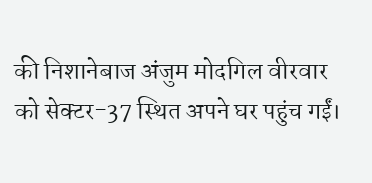की निशानेबाज अंजुम मोदगिल वीरवार को सेक्टर-37 स्थित अपने घर पहुंच गईं।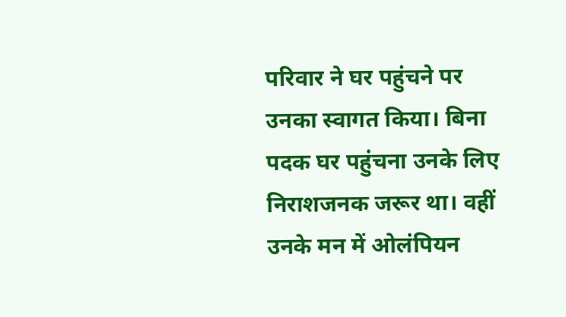परिवार ने घर पहुंचने पर उनका स्वागत किया। बिना पदक घर पहुंचना उनके लिए निराशजनक जरूर था। वहीं उनके मन में ओलंपियन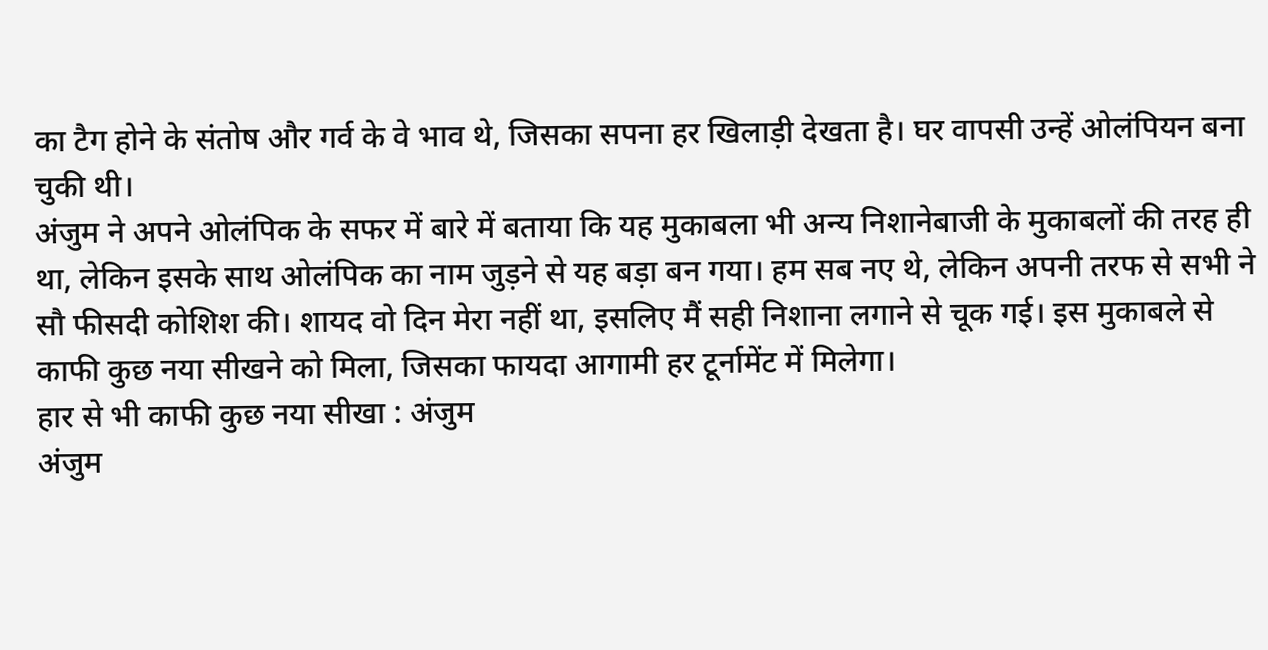का टैग होने के संतोष और गर्व के वे भाव थे, जिसका सपना हर खिलाड़ी देखता है। घर वापसी उन्हें ओलंपियन बना चुकी थी।
अंजुम ने अपने ओलंपिक के सफर में बारे में बताया कि यह मुकाबला भी अन्य निशानेबाजी के मुकाबलों की तरह ही था, लेकिन इसके साथ ओलंपिक का नाम जुड़ने से यह बड़ा बन गया। हम सब नए थे, लेकिन अपनी तरफ से सभी ने सौ फीसदी कोशिश की। शायद वो दिन मेरा नहीं था, इसलिए मैं सही निशाना लगाने से चूक गई। इस मुकाबले से काफी कुछ नया सीखने को मिला, जिसका फायदा आगामी हर टूर्नामेंट में मिलेगा।
हार से भी काफी कुछ नया सीखा : अंजुम
अंजुम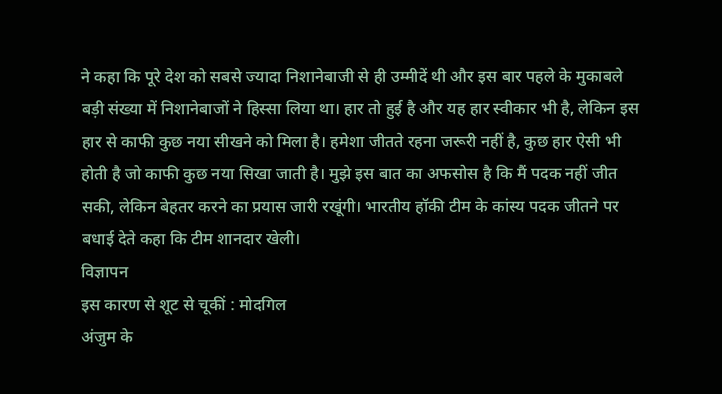ने कहा कि पूरे देश को सबसे ज्यादा निशानेबाजी से ही उम्मीदें थी और इस बार पहले के मुकाबले बड़ी संख्या में निशानेबाजों ने हिस्सा लिया था। हार तो हुई है और यह हार स्वीकार भी है, लेकिन इस हार से काफी कुछ नया सीखने को मिला है। हमेशा जीतते रहना जरूरी नहीं है, कुछ हार ऐसी भी होती है जो काफी कुछ नया सिखा जाती है। मुझे इस बात का अफसोस है कि मैं पदक नहीं जीत सकी, लेकिन बेहतर करने का प्रयास जारी रखूंगी। भारतीय हॉकी टीम के कांस्य पदक जीतने पर बधाई देते कहा कि टीम शानदार खेली।
विज्ञापन
इस कारण से शूट से चूकीं : मोदगिल
अंजुम के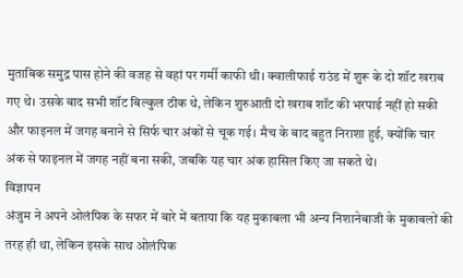मुताबिक समुद्र पास होने की वजह से वहां पर गर्मी काफी थी। क्वालीफाई राउंड में शुरू के दो शॉट खराब गए थे। उसके बाद सभी शॉट बिल्कुल ठीक थे, लेकिन शुरुआती दो खराब शॉट की भरपाई नहीं हो सकी और फाइनल में जगह बनाने से सिर्फ चार अंकों से चूक गई। मैच के बाद बहुत निराशा हुई, क्योंकि चार अंक से फाइनल में जगह नहीं बना सकी, जबकि यह चार अंक हासिल किए जा सकते थे।
विज्ञापन
अंजुम ने अपने ओलंपिक के सफर में बारे में बताया कि यह मुकाबला भी अन्य निशानेबाजी के मुकाबलों की तरह ही था, लेकिन इसके साथ ओलंपिक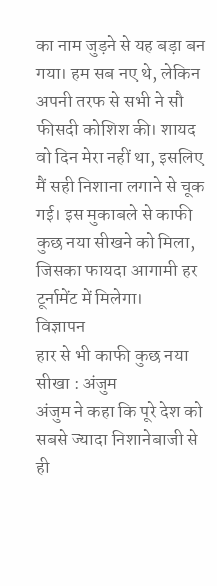का नाम जुड़ने से यह बड़ा बन गया। हम सब नए थे, लेकिन अपनी तरफ से सभी ने सौ फीसदी कोशिश की। शायद वो दिन मेरा नहीं था, इसलिए मैं सही निशाना लगाने से चूक गई। इस मुकाबले से काफी कुछ नया सीखने को मिला, जिसका फायदा आगामी हर टूर्नामेंट में मिलेगा।
विज्ञापन
हार से भी काफी कुछ नया सीखा : अंजुम
अंजुम ने कहा कि पूरे देश को सबसे ज्यादा निशानेबाजी से ही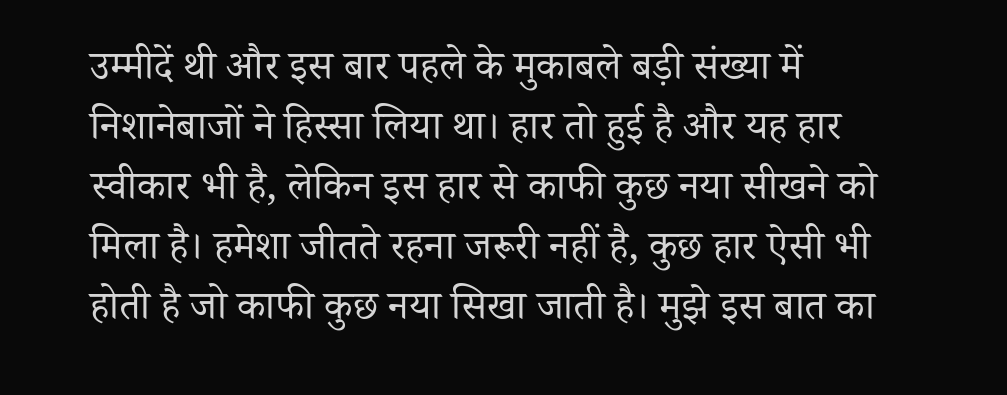उम्मीदें थी और इस बार पहले के मुकाबले बड़ी संख्या में निशानेबाजों ने हिस्सा लिया था। हार तो हुई है और यह हार स्वीकार भी है, लेकिन इस हार से काफी कुछ नया सीखने को मिला है। हमेशा जीतते रहना जरूरी नहीं है, कुछ हार ऐसी भी होती है जो काफी कुछ नया सिखा जाती है। मुझे इस बात का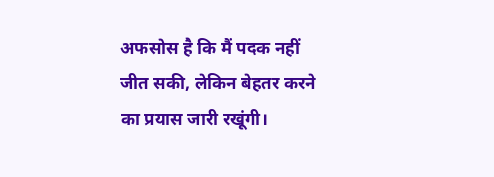अफसोस है कि मैं पदक नहीं जीत सकी, लेकिन बेहतर करने का प्रयास जारी रखूंगी।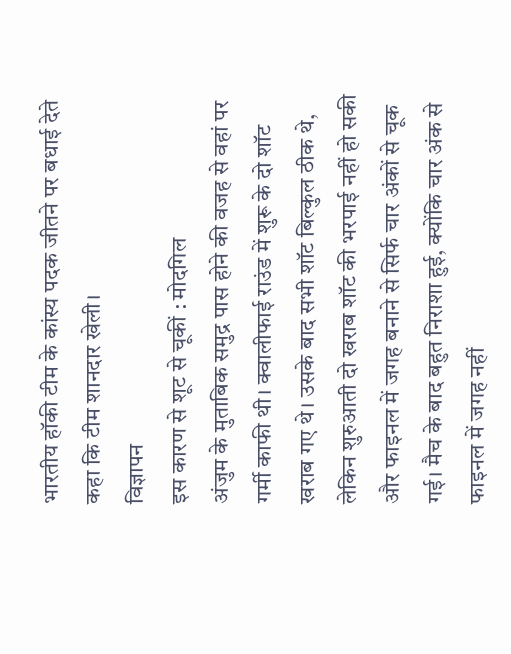भारतीय हॉकी टीम के कांस्य पदक जीतने पर बधाई देते कहा कि टीम शानदार खेली।
विज्ञापन
इस कारण से शूट से चूकीं : मोदगिल
अंजुम के मुताबिक समुद्र पास होने की वजह से वहां पर गर्मी काफी थी। क्वालीफाई राउंड में शुरू के दो शॉट खराब गए थे। उसके बाद सभी शॉट बिल्कुल ठीक थे, लेकिन शुरुआती दो खराब शॉट की भरपाई नहीं हो सकी और फाइनल में जगह बनाने से सिर्फ चार अंकों से चूक गई। मैच के बाद बहुत निराशा हुई, क्योंकि चार अंक से फाइनल में जगह नहीं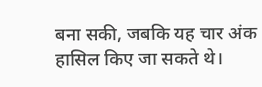बना सकी, जबकि यह चार अंक हासिल किए जा सकते थे।